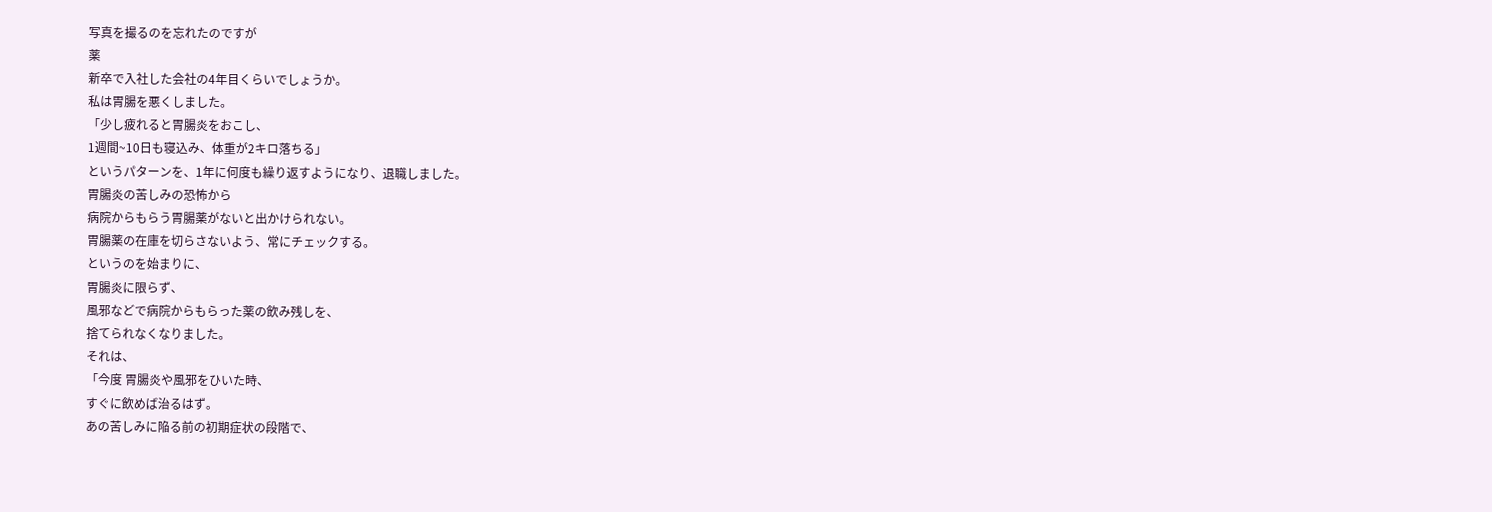写真を撮るのを忘れたのですが
薬
新卒で入社した会社の4年目くらいでしょうか。
私は胃腸を悪くしました。
「少し疲れると胃腸炎をおこし、
1週間~10日も寝込み、体重が2キロ落ちる」
というパターンを、1年に何度も繰り返すようになり、退職しました。
胃腸炎の苦しみの恐怖から
病院からもらう胃腸薬がないと出かけられない。
胃腸薬の在庫を切らさないよう、常にチェックする。
というのを始まりに、
胃腸炎に限らず、
風邪などで病院からもらった薬の飲み残しを、
捨てられなくなりました。
それは、
「今度 胃腸炎や風邪をひいた時、
すぐに飲めば治るはず。
あの苦しみに陥る前の初期症状の段階で、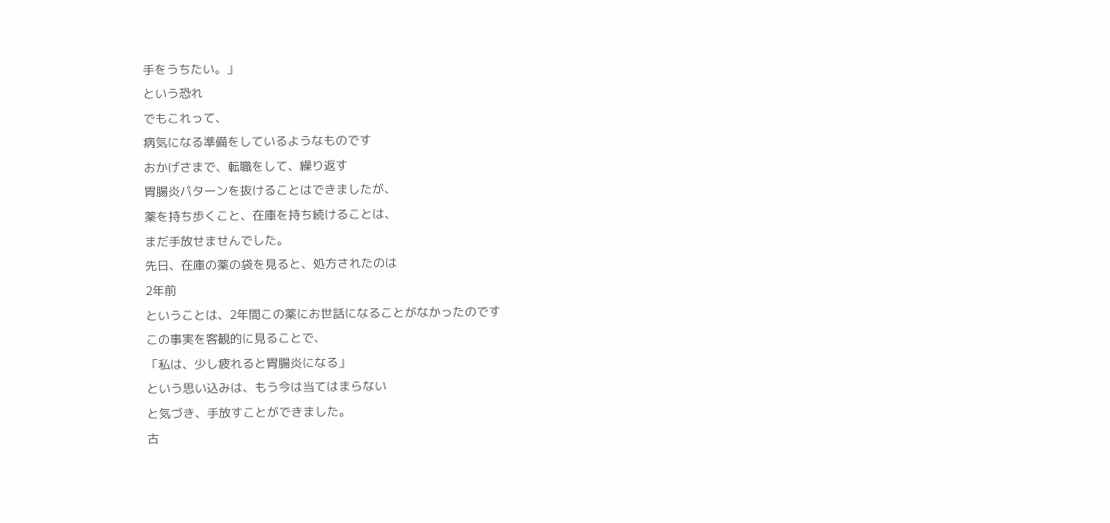手をうちたい。」
という恐れ
でもこれって、
病気になる準備をしているようなものです
おかげさまで、転職をして、繰り返す
胃腸炎パターンを抜けることはできましたが、
薬を持ち歩くこと、在庫を持ち続けることは、
まだ手放せませんでした。
先日、在庫の薬の袋を見ると、処方されたのは
2年前
ということは、2年間この薬にお世話になることがなかったのです
この事実を客観的に見ることで、
「私は、少し疲れると胃腸炎になる」
という思い込みは、もう今は当てはまらない
と気づき、手放すことができました。
古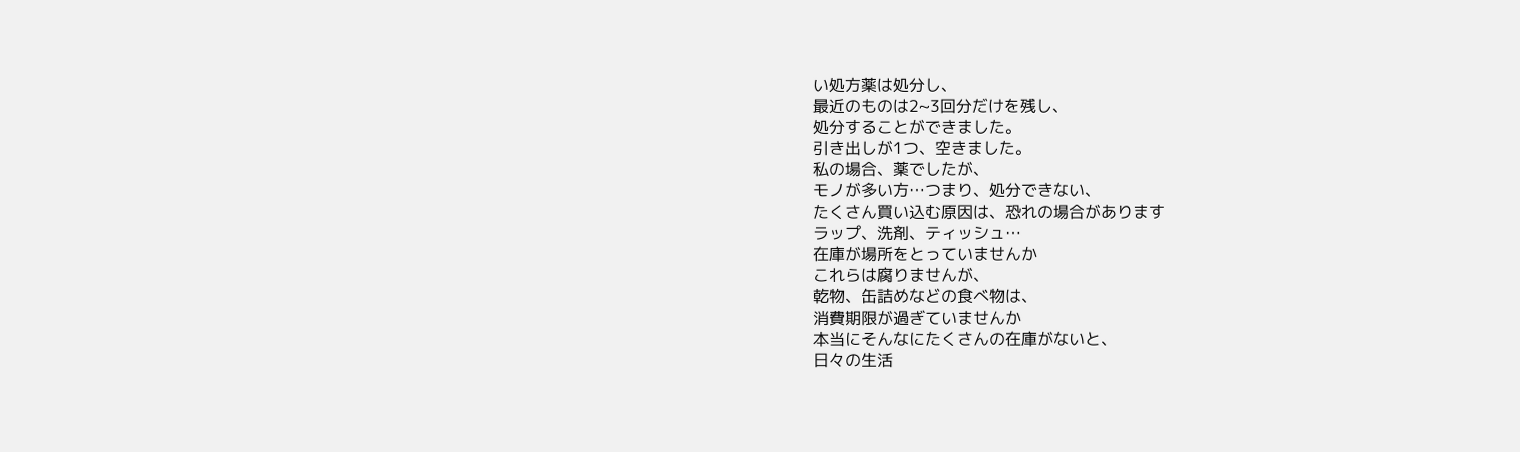い処方薬は処分し、
最近のものは2~3回分だけを残し、
処分することができました。
引き出しが1つ、空きました。
私の場合、薬でしたが、
モノが多い方…つまり、処分できない、
たくさん買い込む原因は、恐れの場合があります
ラップ、洗剤、ティッシュ…
在庫が場所をとっていませんか
これらは腐りませんが、
乾物、缶詰めなどの食べ物は、
消費期限が過ぎていませんか
本当にそんなにたくさんの在庫がないと、
日々の生活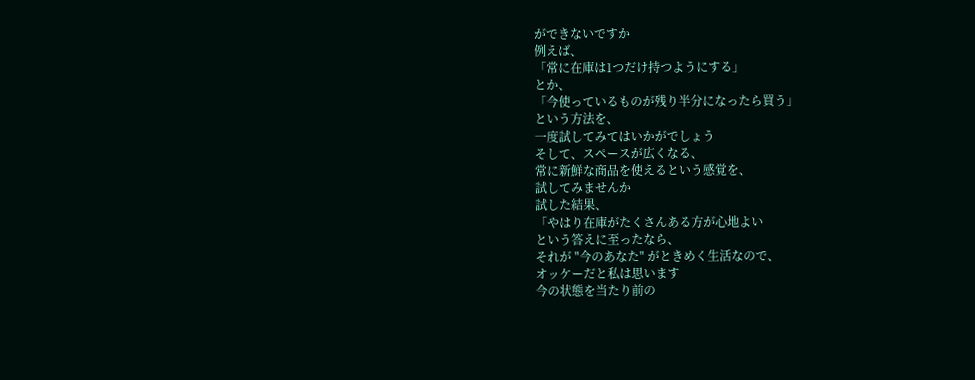ができないですか
例えば、
「常に在庫は1つだけ持つようにする」
とか、
「今使っているものが残り半分になったら買う」
という方法を、
一度試してみてはいかがでしょう
そして、スペースが広くなる、
常に新鮮な商品を使えるという感覚を、
試してみませんか
試した結果、
「やはり在庫がたくさんある方が心地よい
という答えに至ったなら、
それが "今のあなた" がときめく生活なので、
オッケーだと私は思います
今の状態を当たり前の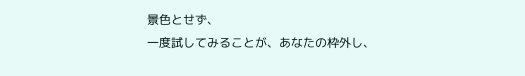景色とせず、
一度試してみることが、あなたの枠外し、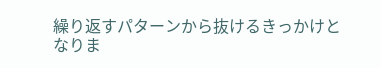繰り返すパターンから抜けるきっかけと
なりま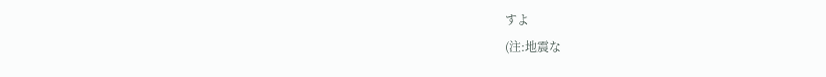すよ
(注:地震な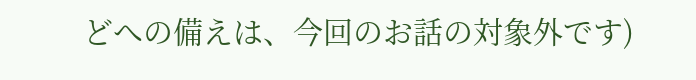どへの備えは、今回のお話の対象外です)